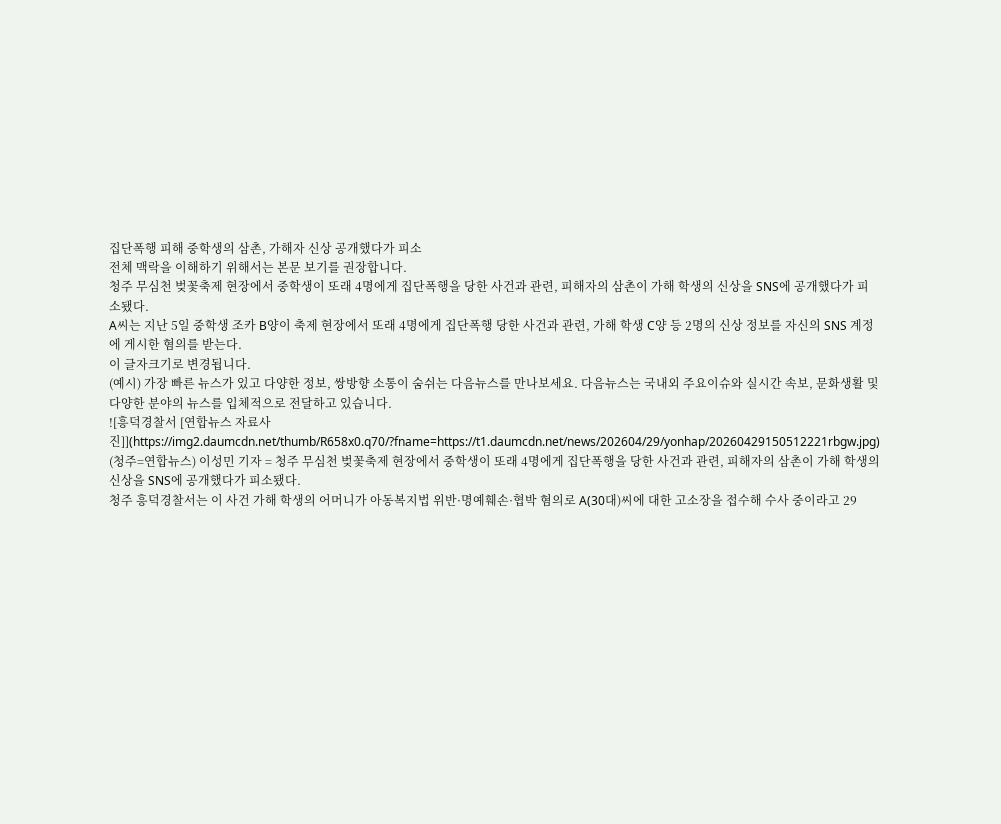집단폭행 피해 중학생의 삼촌, 가해자 신상 공개했다가 피소
전체 맥락을 이해하기 위해서는 본문 보기를 권장합니다.
청주 무심천 벚꽃축제 현장에서 중학생이 또래 4명에게 집단폭행을 당한 사건과 관련, 피해자의 삼촌이 가해 학생의 신상을 SNS에 공개했다가 피소됐다.
A씨는 지난 5일 중학생 조카 B양이 축제 현장에서 또래 4명에게 집단폭행 당한 사건과 관련, 가해 학생 C양 등 2명의 신상 정보를 자신의 SNS 계정에 게시한 혐의를 받는다.
이 글자크기로 변경됩니다.
(예시) 가장 빠른 뉴스가 있고 다양한 정보, 쌍방향 소통이 숨쉬는 다음뉴스를 만나보세요. 다음뉴스는 국내외 주요이슈와 실시간 속보, 문화생활 및 다양한 분야의 뉴스를 입체적으로 전달하고 있습니다.
![흥덕경찰서 [연합뉴스 자료사진]](https://img2.daumcdn.net/thumb/R658x0.q70/?fname=https://t1.daumcdn.net/news/202604/29/yonhap/20260429150512221rbgw.jpg)
(청주=연합뉴스) 이성민 기자 = 청주 무심천 벚꽃축제 현장에서 중학생이 또래 4명에게 집단폭행을 당한 사건과 관련, 피해자의 삼촌이 가해 학생의 신상을 SNS에 공개했다가 피소됐다.
청주 흥덕경찰서는 이 사건 가해 학생의 어머니가 아동복지법 위반·명예훼손·협박 혐의로 A(30대)씨에 대한 고소장을 접수해 수사 중이라고 29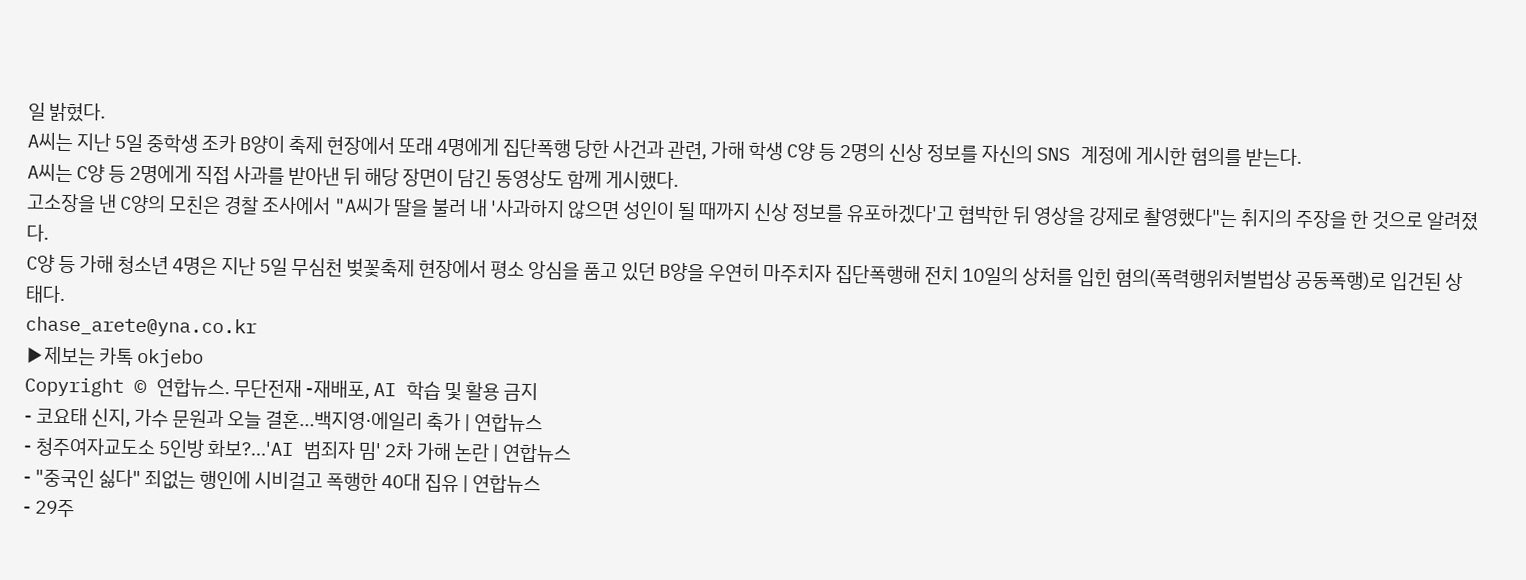일 밝혔다.
A씨는 지난 5일 중학생 조카 B양이 축제 현장에서 또래 4명에게 집단폭행 당한 사건과 관련, 가해 학생 C양 등 2명의 신상 정보를 자신의 SNS 계정에 게시한 혐의를 받는다.
A씨는 C양 등 2명에게 직접 사과를 받아낸 뒤 해당 장면이 담긴 동영상도 함께 게시했다.
고소장을 낸 C양의 모친은 경찰 조사에서 "A씨가 딸을 불러 내 '사과하지 않으면 성인이 될 때까지 신상 정보를 유포하겠다'고 협박한 뒤 영상을 강제로 촬영했다"는 취지의 주장을 한 것으로 알려졌다.
C양 등 가해 청소년 4명은 지난 5일 무심천 벚꽃축제 현장에서 평소 앙심을 품고 있던 B양을 우연히 마주치자 집단폭행해 전치 10일의 상처를 입힌 혐의(폭력행위처벌법상 공동폭행)로 입건된 상태다.
chase_arete@yna.co.kr
▶제보는 카톡 okjebo
Copyright © 연합뉴스. 무단전재 -재배포, AI 학습 및 활용 금지
- 코요태 신지, 가수 문원과 오늘 결혼…백지영·에일리 축가 | 연합뉴스
- 청주여자교도소 5인방 화보?…'AI 범죄자 밈' 2차 가해 논란 | 연합뉴스
- "중국인 싫다" 죄없는 행인에 시비걸고 폭행한 40대 집유 | 연합뉴스
- 29주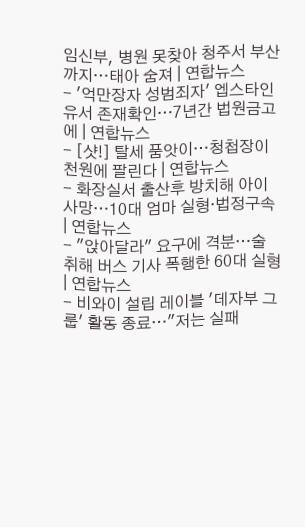임신부, 병원 못찾아 청주서 부산까지…태아 숨져 | 연합뉴스
- '억만장자 성범죄자' 엡스타인 유서 존재확인…7년간 법원금고에 | 연합뉴스
- [샷!] 탈세 품앗이…청첩장이 천원에 팔린다 | 연합뉴스
- 화장실서 출산후 방치해 아이 사망…10대 엄마 실형·법정구속 | 연합뉴스
- "앉아달라" 요구에 격분…술 취해 버스 기사 폭행한 60대 실형 | 연합뉴스
- 비와이 설립 레이블 '데자부 그룹' 활동 종료…"저는 실패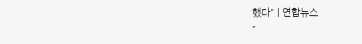했다" | 연합뉴스
-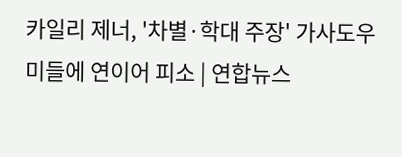카일리 제너, '차별·학대 주장' 가사도우미들에 연이어 피소 | 연합뉴스